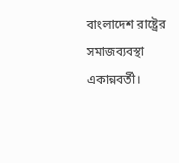বাংলাদেশ রাষ্ট্রের সমাজব্যবস্থা একান্নবর্তী।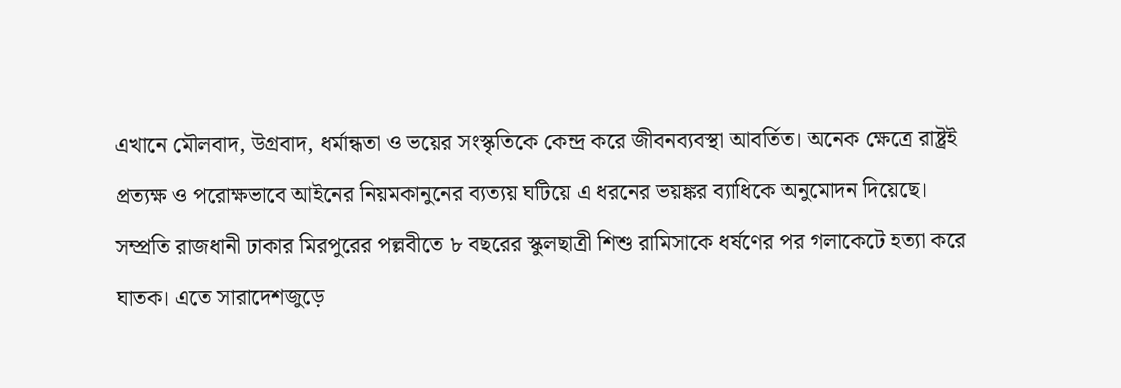এখানে মৌলবাদ, উগ্রবাদ, ধর্মান্ধতা ও ভয়ের সংস্কৃতিকে কেন্দ্র করে জীবনব্যবস্থা আবর্তিত। অনেক ক্ষেত্রে রাষ্ট্রই প্রত্যক্ষ ও পরোক্ষভাবে আইনের নিয়মকানুনের ব্যত্যয় ঘটিয়ে এ ধরনের ভয়ঙ্কর ব্যাধিকে অনুমোদন দিয়েছে।
সম্প্রতি রাজধানী ঢাকার মিরপুরের পল্লবীতে ৮ বছরের স্কুলছাত্রী শিশু রামিসাকে ধর্ষণের পর গলাকেটে হত্যা করে ঘাতক। এতে সারাদেশজুড়ে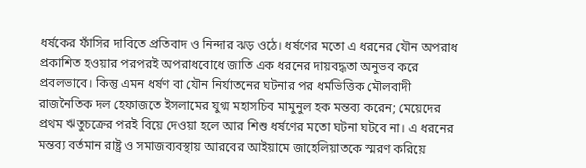ধর্ষকের ফাঁসির দাবিতে প্রতিবাদ ও নিন্দার ঝড় ওঠে। ধর্ষণের মতো এ ধরনের যৌন অপরাধ প্রকাশিত হওয়ার পরপরই অপরাধবোধে জাতি এক ধরনের দায়বদ্ধতা অনুভব করে প্রবলভাবে। কিন্তু এমন ধর্ষণ বা যৌন নির্যাতনের ঘটনার পর ধর্মভিত্তিক মৌলবাদী রাজনৈতিক দল হেফাজতে ইসলামের যুগ্ম মহাসচিব মামুনুল হক মন্তব্য করেন; মেয়েদের প্রথম ঋতুচক্রের পরই বিয়ে দেওয়া হলে আর শিশু ধর্ষণের মতো ঘটনা ঘটবে না। এ ধরনের মন্তব্য বর্তমান রাষ্ট্র ও সমাজব্যবস্থায় আরবের আইয়ামে জাহেলিয়াতকে স্মরণ করিয়ে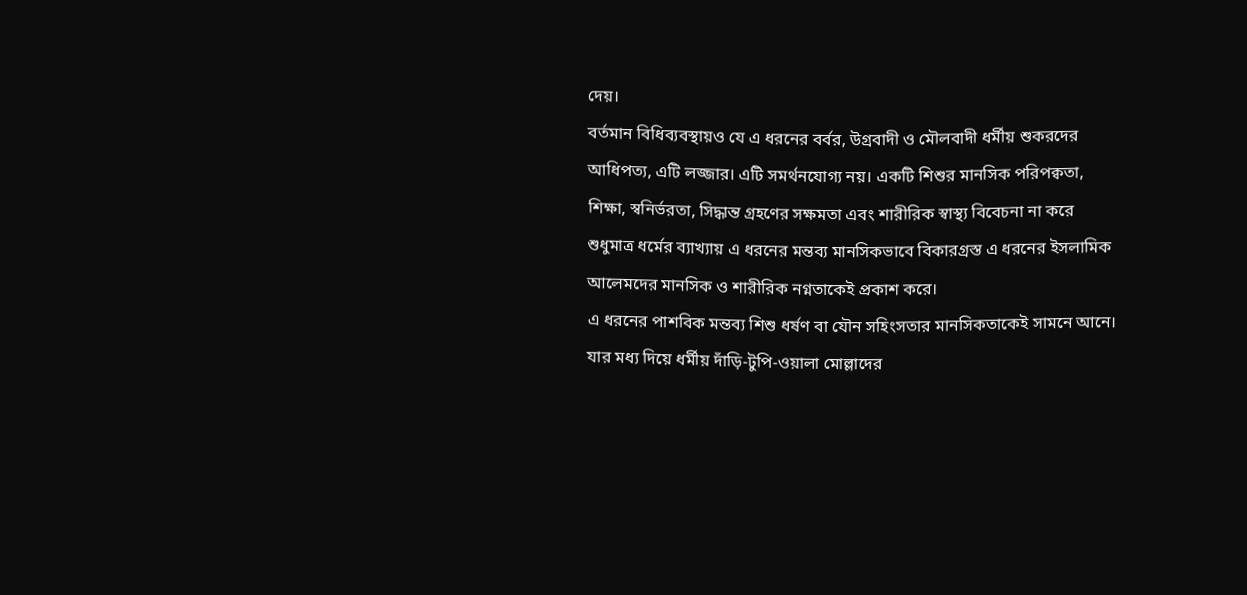দেয়।
বর্তমান বিধিব্যবস্থায়ও যে এ ধরনের বর্বর, উগ্রবাদী ও মৌলবাদী ধর্মীয় শুকরদের আধিপত্য, এটি লজ্জার। এটি সমর্থনযোগ্য নয়। একটি শিশুর মানসিক পরিপক্বতা, শিক্ষা, স্বনির্ভরতা, সিদ্ধান্ত গ্রহণের সক্ষমতা এবং শারীরিক স্বাস্থ্য বিবেচনা না করে শুধুমাত্র ধর্মের ব্যাখ্যায় এ ধরনের মন্তব্য মানসিকভাবে বিকারগ্রস্ত এ ধরনের ইসলামিক আলেমদের মানসিক ও শারীরিক নগ্নতাকেই প্রকাশ করে।
এ ধরনের পাশবিক মন্তব্য শিশু ধর্ষণ বা যৌন সহিংসতার মানসিকতাকেই সামনে আনে। যার মধ্য দিয়ে ধর্মীয় দাঁড়ি-টুপি-ওয়ালা মোল্লাদের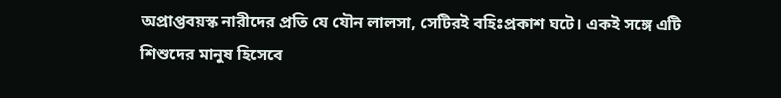অপ্রাপ্তবয়স্ক নারীদের প্রতি যে যৌন লালসা, সেটিরই বহিঃপ্রকাশ ঘটে। একই সঙ্গে এটি শিশুদের মানুষ হিসেবে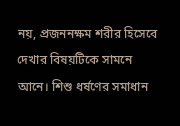নয়, প্রজননক্ষম শরীর হিসেবে দেখার বিষয়টিকে সামনে আনে। শিশু ধর্ষণের সমাধান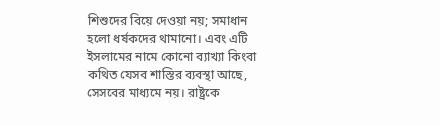শিশুদের বিয়ে দেওয়া নয়; সমাধান হলো ধর্ষকদের থামানো। এবং এটি ইসলামের নামে কোনো ব্যাখ্যা কিংবা কথিত যেসব শাস্তির ব্যবস্থা আছে, সেসবের মাধ্যমে নয়। রাষ্ট্রকে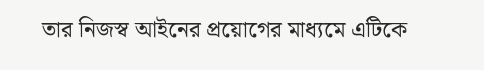তার নিজস্ব আইনের প্রয়োগের মাধ্যমে এটিকে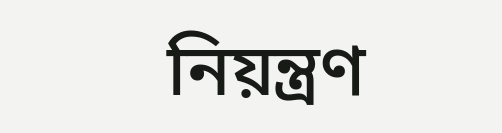নিয়ন্ত্রণ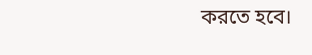করতে হবে।